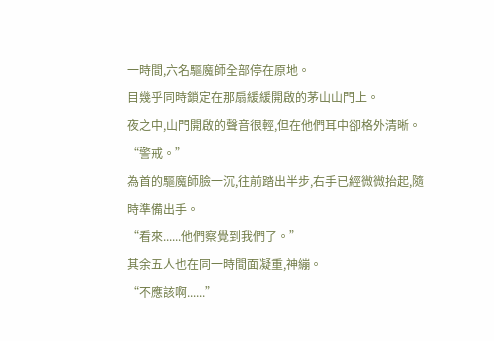一時間,六名驅魔師全部停在原地。
目幾乎同時鎖定在那扇緩緩開啟的茅山山門上。
夜之中,山門開啟的聲音很輕,但在他們耳中卻格外清晰。
“警戒。”
為首的驅魔師臉一沉,往前踏出半步,右手已經微微抬起,隨時準備出手。
“看來......他們察覺到我們了。”
其余五人也在同一時間面凝重,神繃。
“不應該啊......”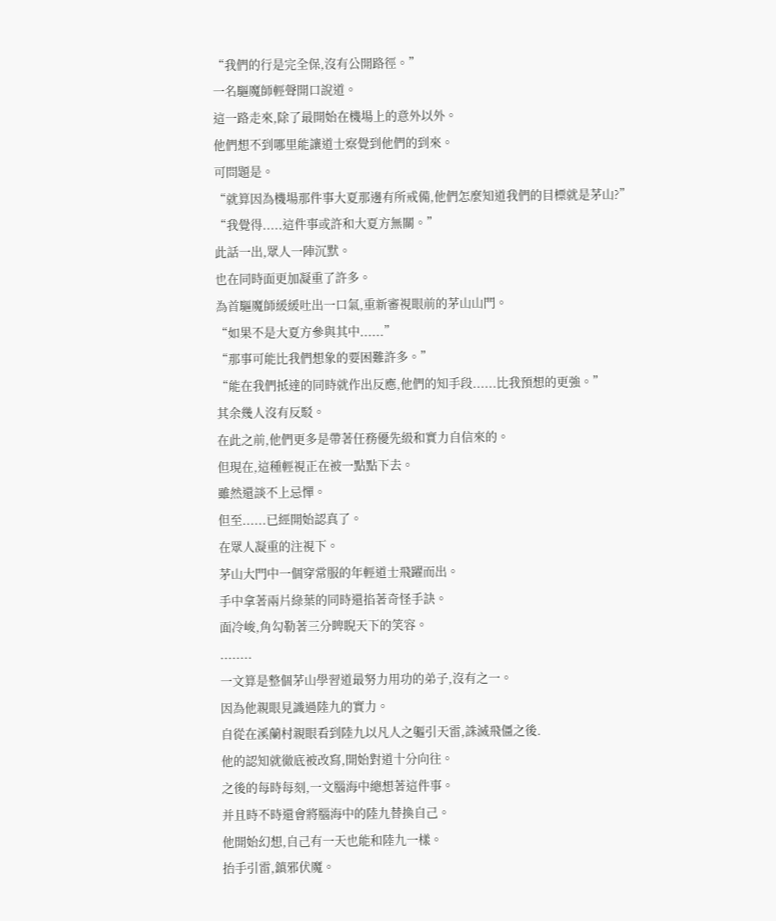“我們的行是完全保,沒有公開路徑。”
一名驅魔師輕聲開口說道。
這一路走來,除了最開始在機場上的意外以外。
他們想不到哪里能讓道士察覺到他們的到來。
可問題是。
“就算因為機場那件事大夏那邊有所戒備,他們怎麼知道我們的目標就是茅山?”
“我覺得.....這件事或許和大夏方無關。”
此話一出,眾人一陣沉默。
也在同時面更加凝重了許多。
為首驅魔師緩緩吐出一口氣,重新審視眼前的茅山山門。
“如果不是大夏方參與其中......”
“那事可能比我們想象的要困難許多。”
“能在我們抵達的同時就作出反應,他們的知手段......比我預想的更強。”
其余幾人沒有反駁。
在此之前,他們更多是帶著任務優先級和實力自信來的。
但現在,這種輕視正在被一點點下去。
雖然還談不上忌憚。
但至......已經開始認真了。
在眾人凝重的注視下。
茅山大門中一個穿常服的年輕道士飛躍而出。
手中拿著兩片綠葉的同時還掐著奇怪手訣。
面冷峻,角勾勒著三分睥睨天下的笑容。
........
一文算是整個茅山學習道最努力用功的弟子,沒有之一。
因為他親眼見識過陸九的實力。
自從在溪蘭村親眼看到陸九以凡人之軀引天雷,誅滅飛僵之後.
他的認知就徹底被改寫,開始對道十分向往。
之後的每時每刻,一文腦海中總想著這件事。
并且時不時還會將腦海中的陸九替換自己。
他開始幻想,自己有一天也能和陸九一樣。
抬手引雷,鎮邪伏魔。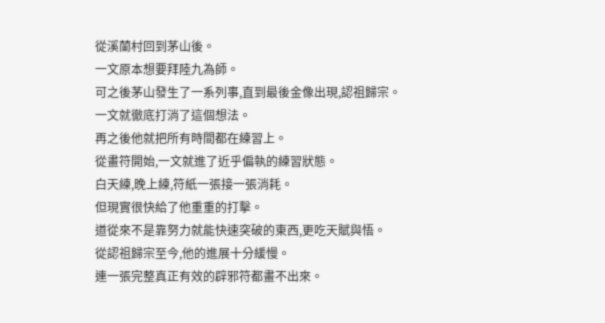從溪蘭村回到茅山後。
一文原本想要拜陸九為師。
可之後茅山發生了一系列事,直到最後金像出現,認祖歸宗。
一文就徹底打消了這個想法。
再之後他就把所有時間都在練習上。
從畫符開始,一文就進了近乎偏執的練習狀態。
白天練,晚上練,符紙一張接一張消耗。
但現實很快給了他重重的打擊。
道從來不是靠努力就能快速突破的東西,更吃天賦與悟。
從認祖歸宗至今,他的進展十分緩慢。
連一張完整真正有效的辟邪符都畫不出來。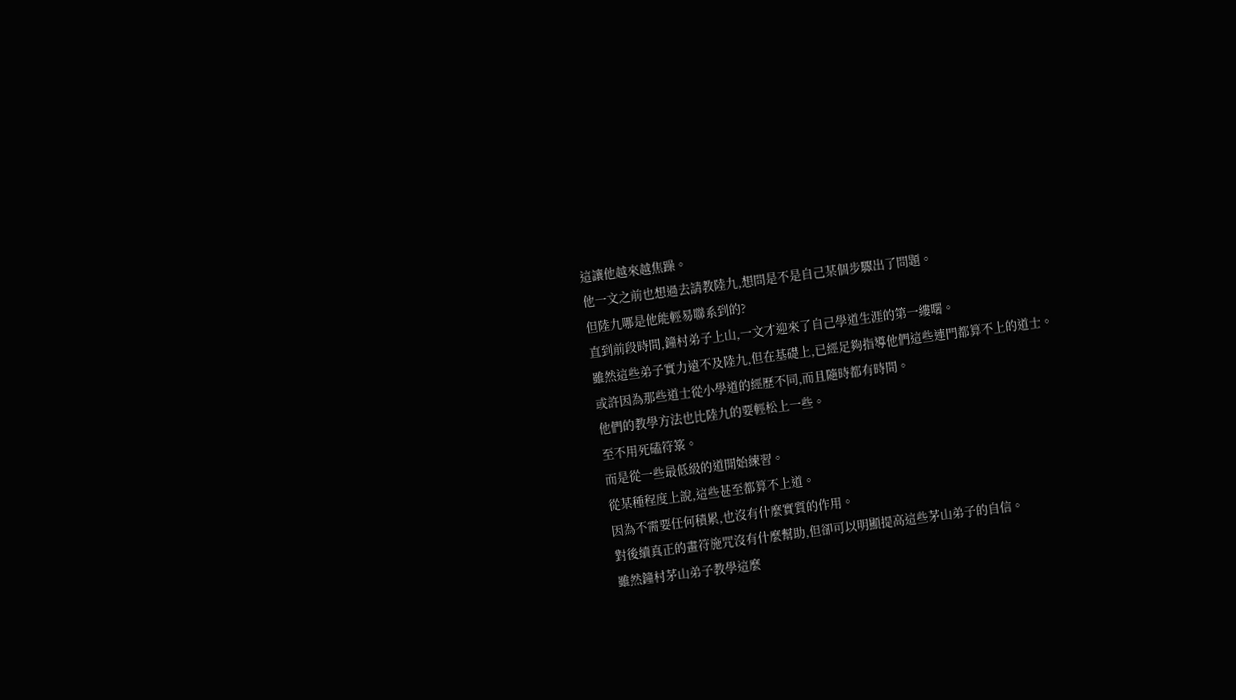這讓他越來越焦躁。
他一文之前也想過去請教陸九,想問是不是自己某個步驟出了問題。
但陸九哪是他能輕易聯系到的?
直到前段時間,鐘村弟子上山,一文才迎來了自己學道生涯的第一縷曙。
雖然這些弟子實力遠不及陸九,但在基礎上,已經足夠指導他們這些連門都算不上的道士。
或許因為那些道士從小學道的經歷不同,而且隨時都有時間。
他們的教學方法也比陸九的要輕松上一些。
至不用死磕符箓。
而是從一些最低級的道開始練習。
從某種程度上說,這些甚至都算不上道。
因為不需要任何積累,也沒有什麼實質的作用。
對後續真正的畫符施咒沒有什麼幫助,但卻可以明顯提高這些茅山弟子的自信。
雖然鐘村茅山弟子教學這麼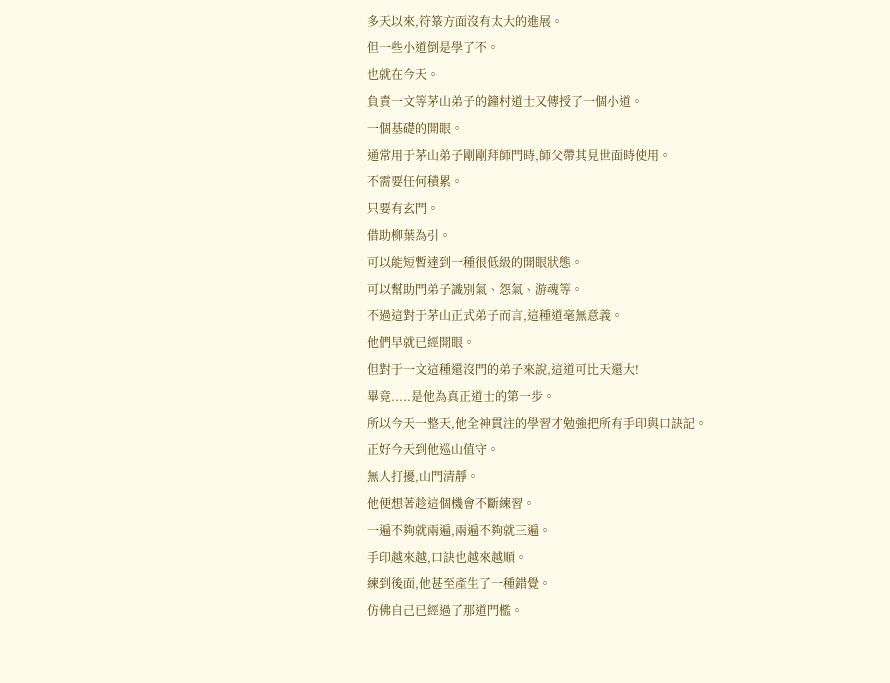多天以來,符箓方面沒有太大的進展。
但一些小道倒是學了不。
也就在今天。
負責一文等茅山弟子的鐘村道士又傳授了一個小道。
一個基礎的開眼。
通常用于茅山弟子剛剛拜師門時,師父帶其見世面時使用。
不需要任何積累。
只要有玄門。
借助柳葉為引。
可以能短暫達到一種很低級的開眼狀態。
可以幫助門弟子識別氣、怨氣、游魂等。
不過這對于茅山正式弟子而言,這種道毫無意義。
他們早就已經開眼。
但對于一文這種還沒門的弟子來說,這道可比天還大!
畢竟.....是他為真正道士的第一步。
所以今天一整天,他全神貫注的學習才勉強把所有手印與口訣記。
正好今天到他巡山值守。
無人打擾,山門清靜。
他便想著趁這個機會不斷練習。
一遍不夠就兩遍,兩遍不夠就三遍。
手印越來越,口訣也越來越順。
練到後面,他甚至產生了一種錯覺。
仿佛自己已經過了那道門檻。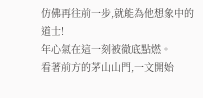仿佛再往前一步,就能為他想象中的道士!
年心氣在這一刻被徹底點燃。
看著前方的茅山山門,一文開始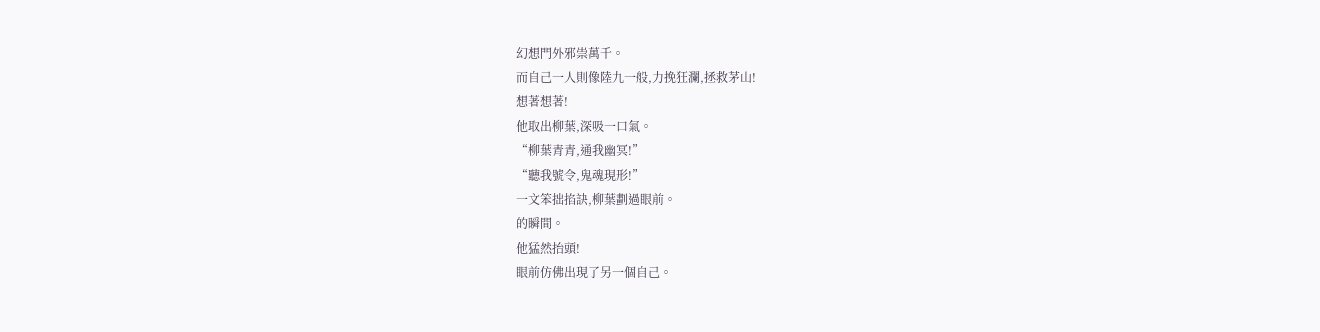幻想門外邪祟萬千。
而自己一人則像陸九一般,力挽狂瀾,拯救茅山!
想著想著!
他取出柳葉,深吸一口氣。
“柳葉青青,通我幽冥!”
“聽我號令,鬼魂現形!”
一文笨拙掐訣,柳葉劃過眼前。
的瞬間。
他猛然抬頭!
眼前仿佛出現了另一個自己。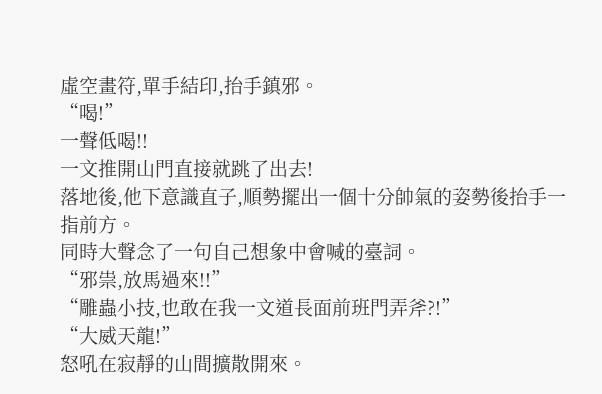虛空畫符,單手結印,抬手鎮邪。
“喝!”
一聲低喝!!
一文推開山門直接就跳了出去!
落地後,他下意識直子,順勢擺出一個十分帥氣的姿勢後抬手一指前方。
同時大聲念了一句自己想象中會喊的臺詞。
“邪祟,放馬過來!!”
“雕蟲小技,也敢在我一文道長面前班門弄斧?!”
“大威天龍!”
怒吼在寂靜的山間擴散開來。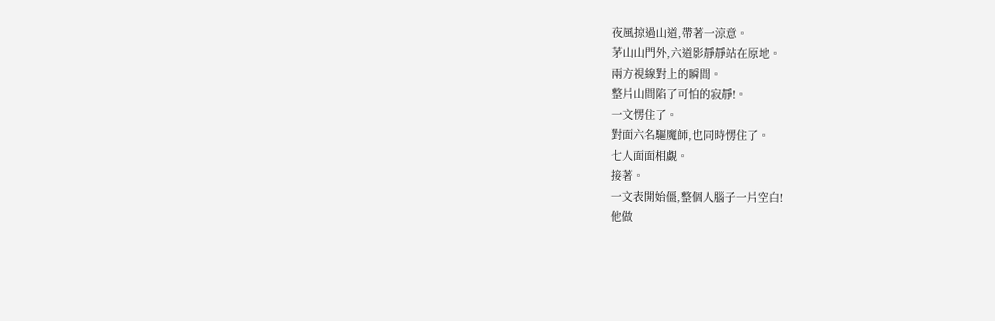夜風掠過山道,帶著一涼意。
茅山山門外,六道影靜靜站在原地。
兩方視線對上的瞬間。
整片山間陷了可怕的寂靜!。
一文愣住了。
對面六名驅魔師,也同時愣住了。
七人面面相覷。
接著。
一文表開始僵,整個人腦子一片空白!
他做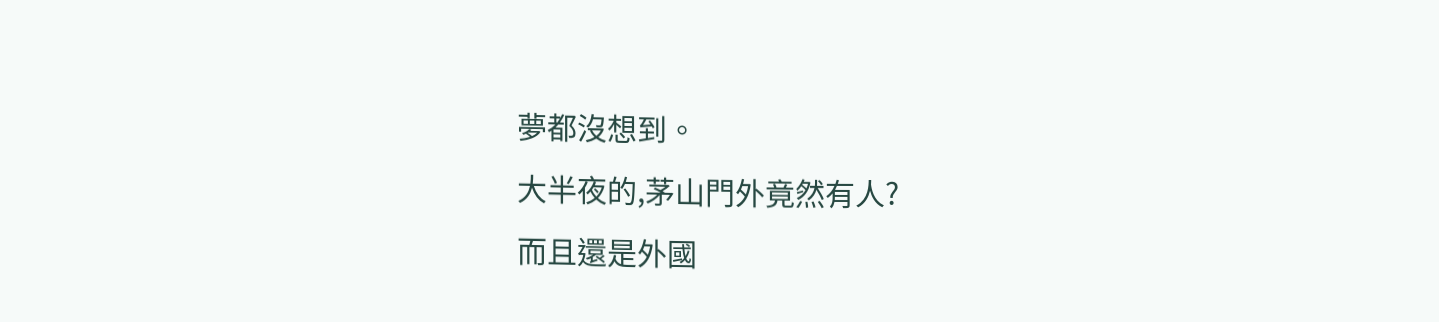夢都沒想到。
大半夜的,茅山門外竟然有人?
而且還是外國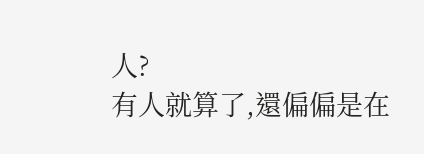人?
有人就算了,還偏偏是在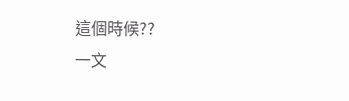這個時候??
一文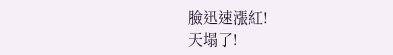臉迅速漲紅!
天塌了!